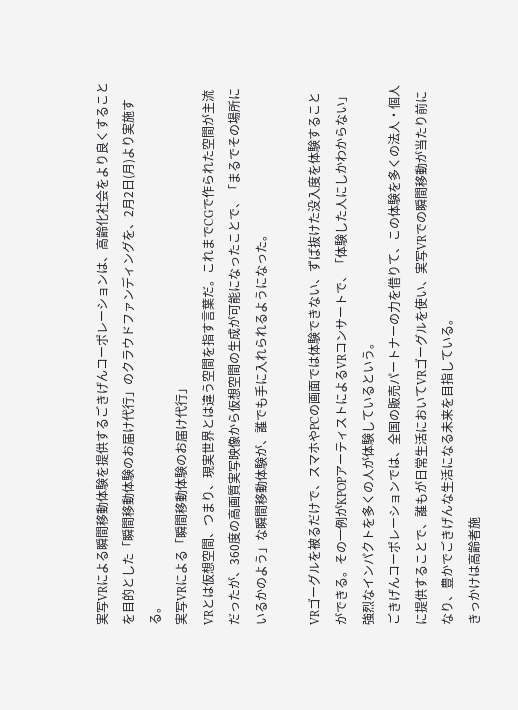実写VRによる瞬間移動体験を提供するごきげんコーポレーションは、高齢化社会をより良くすることを目的とした「瞬間移動体験のお届け代行」のクラウドファンディングを、2月2日(月)より実施する。
実写VRによる「瞬間移動体験のお届け代行」
VRとは仮想空間、つまり、現実世界とは違う空間を指す言葉だ。これまでCGで作られた空間が主流だったが、360度の高画質実写映像から仮想空間の生成が可能になったことで、「まるでその場所にいるかのよう」な瞬間移動体験が、誰でも手に入れられるようになった。

VRゴーグルを被るだけで、スマホやPCの画面では体験できない、ずば抜けた没入度を体験することができる。その一例がKPOPアーティストによるVRコンサートで、「体験した人にしかわからない」強烈なインパクトを多くの人が体験しているという。
ごきげんコーポレーションでは、全国の販売パートナーの力を借りて、この体験を多くの法人・個人に提供することで、誰もが日常生活においてVRゴーグルを使い、実写VRでの瞬間移動が当たり前になり、豊かでごきげんな生活になる未来を目指している。
きっかけは高齢者施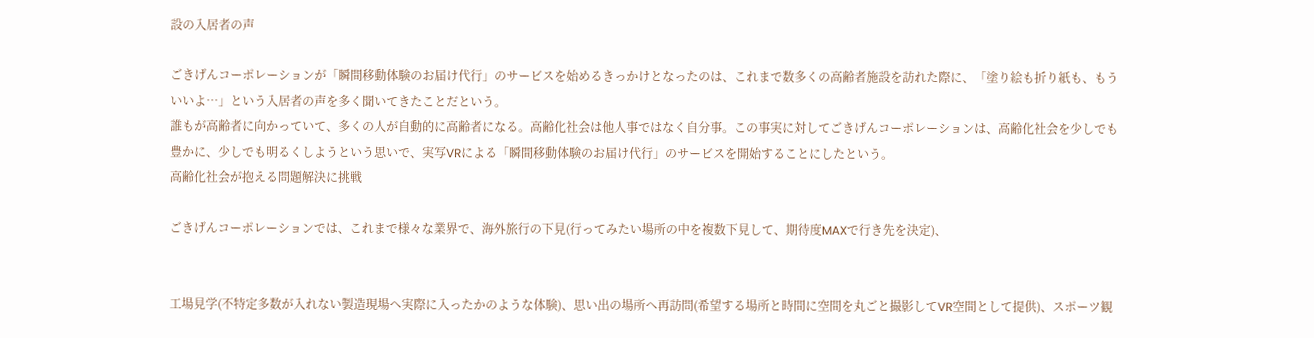設の入居者の声

ごきげんコーポレーションが「瞬間移動体験のお届け代行」のサービスを始めるきっかけとなったのは、これまで数多くの高齢者施設を訪れた際に、「塗り絵も折り紙も、もういいよ…」という入居者の声を多く聞いてきたことだという。
誰もが高齢者に向かっていて、多くの人が自動的に高齢者になる。高齢化社会は他人事ではなく自分事。この事実に対してごきげんコーポレーションは、高齢化社会を少しでも豊かに、少しでも明るくしようという思いで、実写VRによる「瞬間移動体験のお届け代行」のサービスを開始することにしたという。
高齢化社会が抱える問題解決に挑戦

ごきげんコーポレーションでは、これまで様々な業界で、海外旅行の下見(行ってみたい場所の中を複数下見して、期待度MAXで行き先を決定)、


工場見学(不特定多数が入れない製造現場へ実際に入ったかのような体験)、思い出の場所へ再訪問(希望する場所と時間に空間を丸ごと撮影してVR空間として提供)、スポーツ観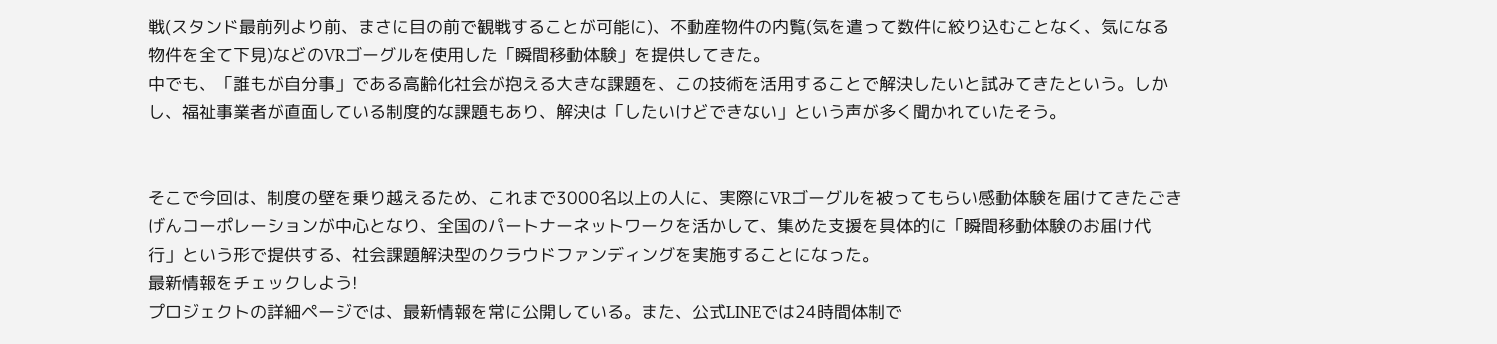戦(スタンド最前列より前、まさに目の前で観戦することが可能に)、不動産物件の内覧(気を遣って数件に絞り込むことなく、気になる物件を全て下見)などのVRゴーグルを使用した「瞬間移動体験」を提供してきた。
中でも、「誰もが自分事」である高齢化社会が抱える大きな課題を、この技術を活用することで解決したいと試みてきたという。しかし、福祉事業者が直面している制度的な課題もあり、解決は「したいけどできない」という声が多く聞かれていたそう。


そこで今回は、制度の壁を乗り越えるため、これまで3000名以上の人に、実際にVRゴーグルを被ってもらい感動体験を届けてきたごきげんコーポレーションが中心となり、全国のパートナーネットワークを活かして、集めた支援を具体的に「瞬間移動体験のお届け代行」という形で提供する、社会課題解決型のクラウドファンディングを実施することになった。
最新情報をチェックしよう!
プロジェクトの詳細ページでは、最新情報を常に公開している。また、公式LINEでは24時間体制で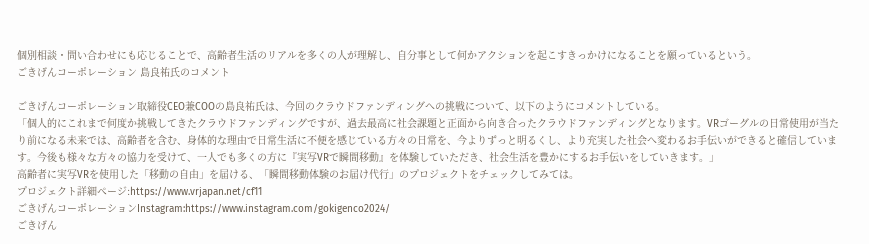個別相談・問い合わせにも応じることで、高齢者生活のリアルを多くの人が理解し、自分事として何かアクションを起こすきっかけになることを願っているという。
ごきげんコーポレーション 島良祐氏のコメント

ごきげんコーポレーション取締役CEO兼COOの島良祐氏は、今回のクラウドファンディングへの挑戦について、以下のようにコメントしている。
「個人的にこれまで何度か挑戦してきたクラウドファンディングですが、過去最高に社会課題と正面から向き合ったクラウドファンディングとなります。VRゴーグルの日常使用が当たり前になる未来では、高齢者を含む、身体的な理由で日常生活に不便を感じている方々の日常を、今よりずっと明るくし、より充実した社会へ変わるお手伝いができると確信しています。今後も様々な方々の協力を受けて、一人でも多くの方に『実写VRで瞬間移動』を体験していただき、社会生活を豊かにするお手伝いをしていきます。」
高齢者に実写VRを使用した「移動の自由」を届ける、「瞬間移動体験のお届け代行」のプロジェクトをチェックしてみては。
プロジェクト詳細ページ:https://www.vrjapan.net/cf11
ごきげんコーポレーションInstagram:https://www.instagram.com/gokigenco2024/
ごきげん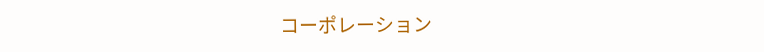コーポレーション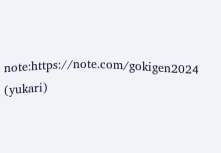note:https://note.com/gokigen2024
(yukari)